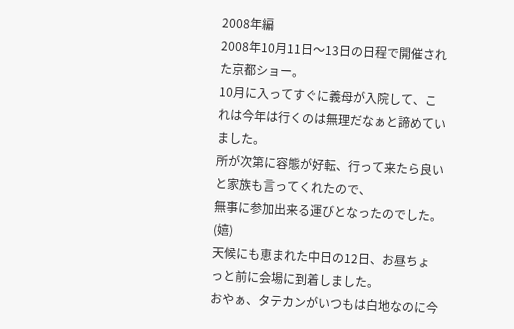2008年編
2008年10月11日〜13日の日程で開催された京都ショー。
10月に入ってすぐに義母が入院して、これは今年は行くのは無理だなぁと諦めていました。
所が次第に容態が好転、行って来たら良いと家族も言ってくれたので、
無事に参加出来る運びとなったのでした。(嬉)
天候にも恵まれた中日の12日、お昼ちょっと前に会場に到着しました。
おやぁ、タテカンがいつもは白地なのに今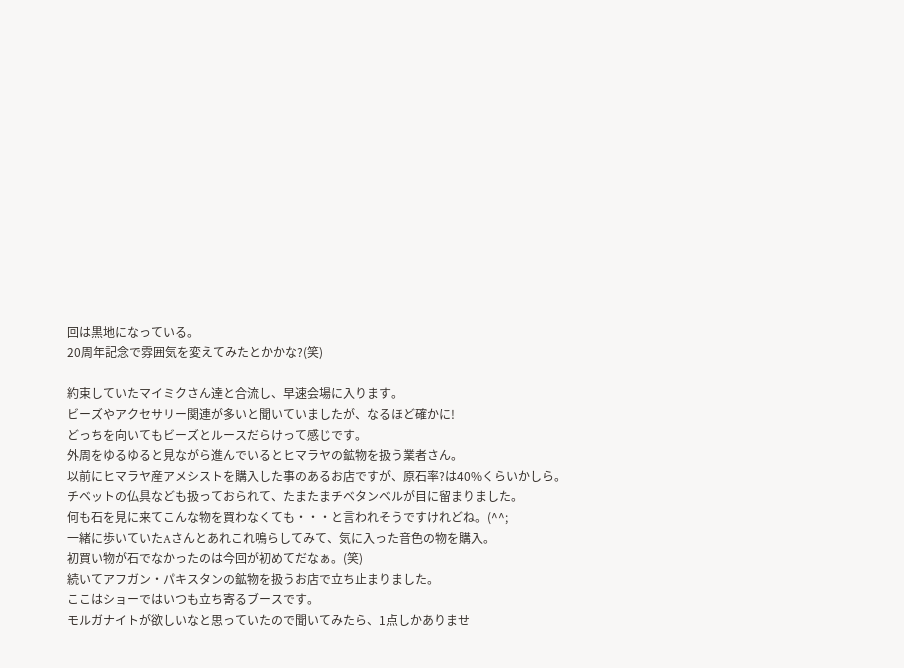回は黒地になっている。
20周年記念で雰囲気を変えてみたとかかな?(笑)

約束していたマイミクさん達と合流し、早速会場に入ります。
ビーズやアクセサリー関連が多いと聞いていましたが、なるほど確かに!
どっちを向いてもビーズとルースだらけって感じです。
外周をゆるゆると見ながら進んでいるとヒマラヤの鉱物を扱う業者さん。
以前にヒマラヤ産アメシストを購入した事のあるお店ですが、原石率?は40%くらいかしら。
チベットの仏具なども扱っておられて、たまたまチベタンベルが目に留まりました。
何も石を見に来てこんな物を買わなくても・・・と言われそうですけれどね。(^^;
一緒に歩いていたAさんとあれこれ鳴らしてみて、気に入った音色の物を購入。
初買い物が石でなかったのは今回が初めてだなぁ。(笑)
続いてアフガン・パキスタンの鉱物を扱うお店で立ち止まりました。
ここはショーではいつも立ち寄るブースです。
モルガナイトが欲しいなと思っていたので聞いてみたら、1点しかありませ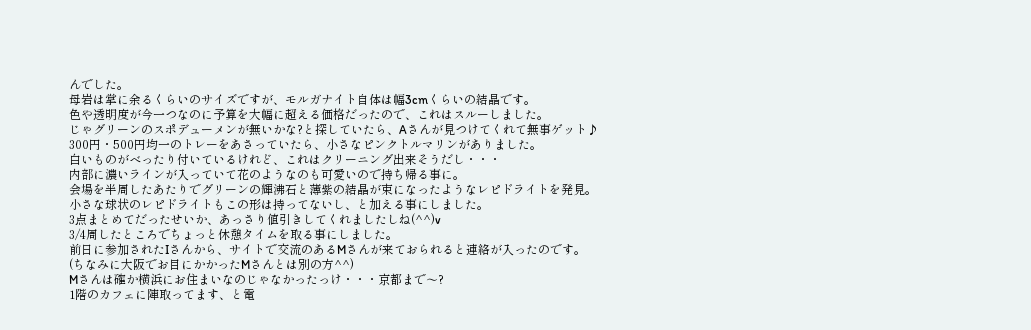んでした。
母岩は掌に余るくらいのサイズですが、モルガナイト自体は幅3cmくらいの結晶です。
色や透明度が今一つなのに予算を大幅に超える価格だったので、これはスルーしました。
じゃグリーンのスポデューメンが無いかな?と探していたら、Aさんが見つけてくれて無事ゲット♪
300円・500円均一のトレーをあさっていたら、小さなピンクトルマリンがありました。
白いものがべったり付いているけれど、これはクリーニング出来そうだし・・・
内部に濃いラインが入っていて花のようなのも可愛いので持ち帰る事に。
会場を半周したあたりでグリーンの輝沸石と薄紫の結晶が束になったようなレピドライトを発見。
小さな球状のレピドライトもこの形は持ってないし、と加える事にしました。
3点まとめてだったせいか、あっさり値引きしてくれましたしね(^^)v
3/4周したところでちょっと休憩タイムを取る事にしました。
前日に参加されたIさんから、サイトで交流のあるMさんが来ておられると連絡が入ったのです。
(ちなみに大阪でお目にかかったMさんとは別の方^^)
Mさんは確か横浜にお住まいなのじゃなかったっけ・・・京都まで〜?
1階のカフェに陣取ってます、と電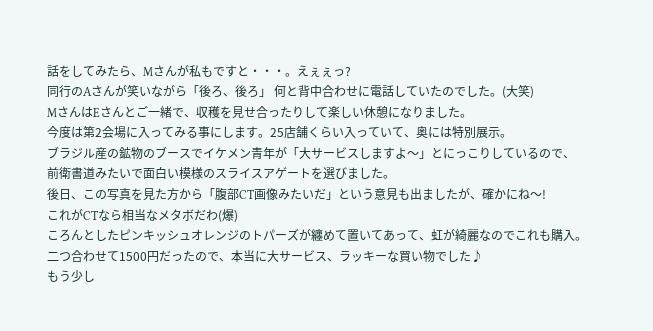話をしてみたら、Mさんが私もですと・・・。えぇぇっ?
同行のAさんが笑いながら「後ろ、後ろ」 何と背中合わせに電話していたのでした。(大笑)
MさんはEさんとご一緒で、収穫を見せ合ったりして楽しい休憩になりました。
今度は第2会場に入ってみる事にします。25店舗くらい入っていて、奥には特別展示。
ブラジル産の鉱物のブースでイケメン青年が「大サービスしますよ〜」とにっこりしているので、
前衛書道みたいで面白い模様のスライスアゲートを選びました。
後日、この写真を見た方から「腹部CT画像みたいだ」という意見も出ましたが、確かにね〜!
これがCTなら相当なメタボだわ(爆)
ころんとしたピンキッシュオレンジのトパーズが纏めて置いてあって、虹が綺麗なのでこれも購入。
二つ合わせて1500円だったので、本当に大サービス、ラッキーな買い物でした♪
もう少し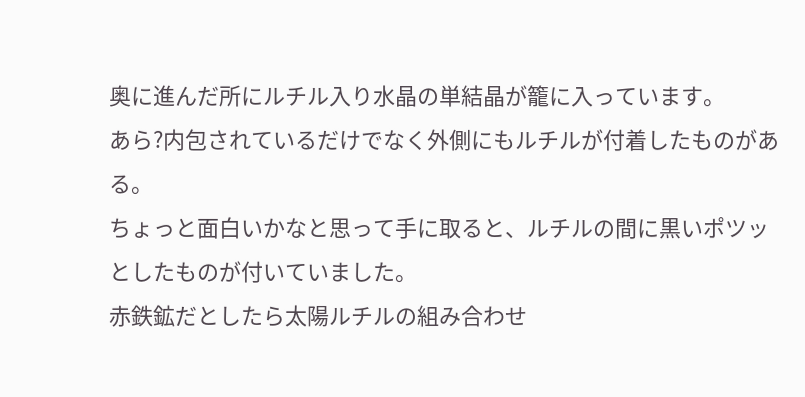奥に進んだ所にルチル入り水晶の単結晶が籠に入っています。
あら?内包されているだけでなく外側にもルチルが付着したものがある。
ちょっと面白いかなと思って手に取ると、ルチルの間に黒いポツッとしたものが付いていました。
赤鉄鉱だとしたら太陽ルチルの組み合わせ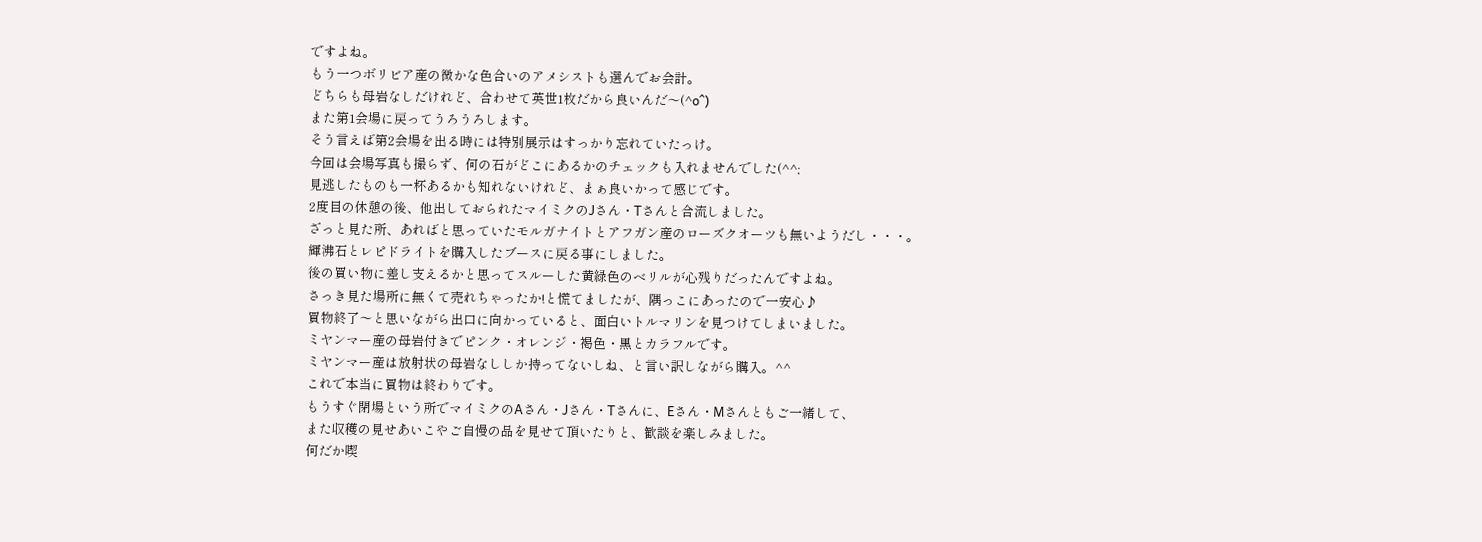ですよね。
もう一つボリビア産の微かな色合いのアメシストも選んでお会計。
どちらも母岩なしだけれど、合わせて英世1枚だから良いんだ〜(^o^)
また第1会場に戻ってうろうろします。
そう言えば第2会場を出る時には特別展示はすっかり忘れていたっけ。
今回は会場写真も撮らず、何の石がどこにあるかのチェックも入れませんでした(^^;
見逃したものも一杯あるかも知れないけれど、まぁ良いかって感じです。
2度目の休憩の後、他出しておられたマイミクのJさん・Tさんと合流しました。
ざっと見た所、あればと思っていたモルガナイトとアフガン産のローズクオーツも無いようだし・・・。
輝沸石とレピドライトを購入したブースに戻る事にしました。
後の買い物に差し支えるかと思ってスルーした黄緑色のベリルが心残りだったんですよね。
さっき見た場所に無くて売れちゃったか!と慌てましたが、隅っこにあったので一安心♪
買物終了〜と思いながら出口に向かっていると、面白いトルマリンを見つけてしまいました。
ミヤンマー産の母岩付きでピンク・オレンジ・褐色・黒とカラフルです。
ミヤンマー産は放射状の母岩なししか持ってないしね、と言い訳しながら購入。^^
これで本当に買物は終わりです。
もうすぐ閉場という所でマイミクのAさん・Jさん・Tさんに、Eさん・Mさんともご一緒して、
また収穫の見せあいこやご自慢の品を見せて頂いたりと、歓談を楽しみました。
何だか喫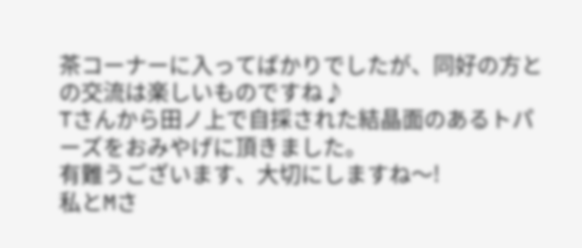茶コーナーに入ってばかりでしたが、同好の方との交流は楽しいものですね♪
Tさんから田ノ上で自採された結晶面のあるトパーズをおみやげに頂きました。
有難うございます、大切にしますね〜!
私とMさ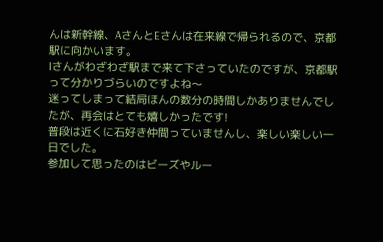んは新幹線、AさんとEさんは在来線で帰られるので、京都駅に向かいます。
Iさんがわざわざ駅まで来て下さっていたのですが、京都駅って分かりづらいのですよね〜
迷ってしまって結局ほんの数分の時間しかありませんでしたが、再会はとても嬉しかったです!
普段は近くに石好き仲間っていませんし、楽しい楽しい一日でした。
参加して思ったのはビーズやルー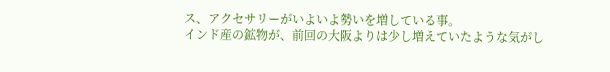ス、アクセサリーがいよいよ勢いを増している事。
インド産の鉱物が、前回の大阪よりは少し増えていたような気がし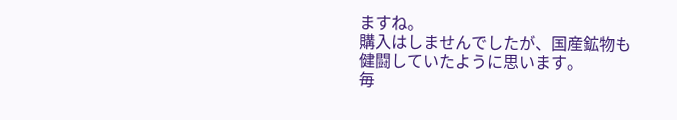ますね。
購入はしませんでしたが、国産鉱物も健闘していたように思います。
毎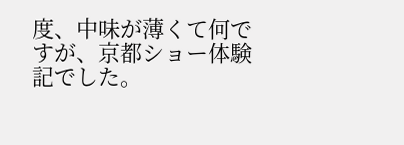度、中味が薄くて何ですが、京都ショー体験記でした。